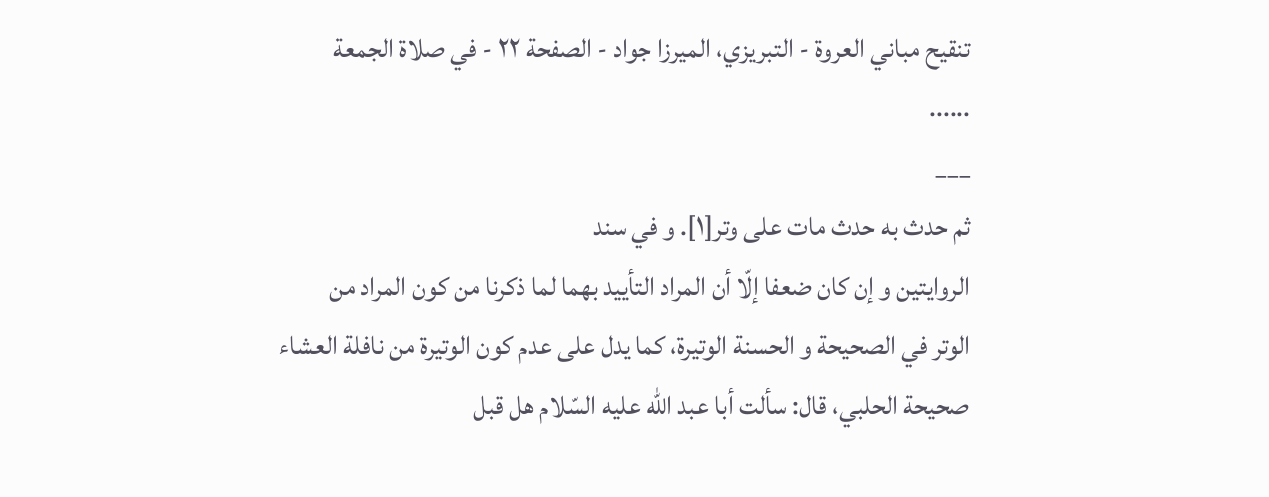تنقيح مباني العروة - التبريزي، الميرزا جواد - الصفحة ٢٢ - في صلاة الجمعة
......
___
ثم حدث به حدث مات على وتر[١]. و في سند
الروايتين و إن كان ضعفا إلّا أن المراد التأييد بهما لما ذكرنا من كون المراد من
الوتر في الصحيحة و الحسنة الوتيرة، كما يدل على عدم كون الوتيرة من نافلة العشاء
صحيحة الحلبي، قال: سألت أبا عبد اللّه عليه السّلام هل قبل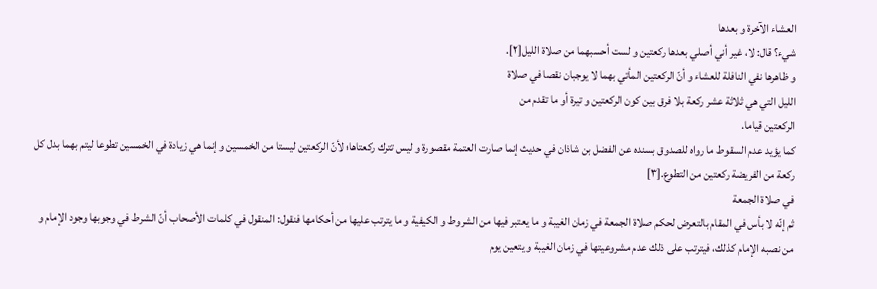العشاء الآخرة و بعدها
شيء؟ قال: لا، غير أني أصلي بعدها ركعتين و لست أحسبهما من صلاة الليل[٢].
و ظاهرها نفي النافلة للعشاء و أنّ الركعتين المأتي بهما لا يوجبان نقصا في صلاة
الليل التي هي ثلاثة عشر ركعة بلا فرق بين كون الركعتين و تيرة أو ما تقدم من
الركعتين قياما.
كما يؤيد عدم السقوط ما رواه للصدوق بسنده عن الفضل بن شاذان في حديث إنما صارت العتمة مقصورة و ليس تترك ركعتاها؛ لأنّ الركعتين ليستا من الخمسين و إنما هي زيادة في الخمسين تطوعا ليتم بهما بدل كل ركعة من الفريضة ركعتين من التطوع.[٣]
في صلاة الجمعة
ثم إنّه لا بأس في المقام بالتعرض لحكم صلاة الجمعة في زمان الغيبة و ما يعتبر فيها من الشروط و الكيفية و ما يترتب عليها من أحكامها فنقول: المنقول في كلمات الأصحاب أنّ الشرط في وجوبها وجود الإمام و من نصبه الإمام كذلك، فيترتب على ذلك عدم مشروعيتها في زمان الغيبة و يتعين يوم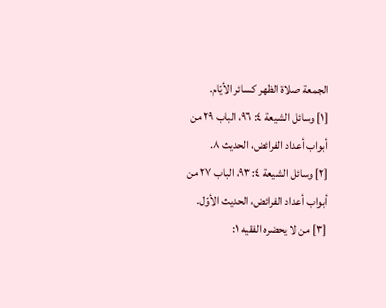الجمعة صلاة الظهر كسائر الأيّام.
[١] وسائل الشيعة ٤: ٩٦، الباب ٢٩ من أبواب أعداد الفرائض، الحديث ٨.
[٢] وسائل الشيعة ٤: ٩٣، الباب ٢٧ من أبواب أعداد الفرائض، الحديث الأوّل.
[٣] من لا يحضره الفقيه ١: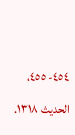٤٥٤- ٤٥٥، الحديث ١٣١٨.